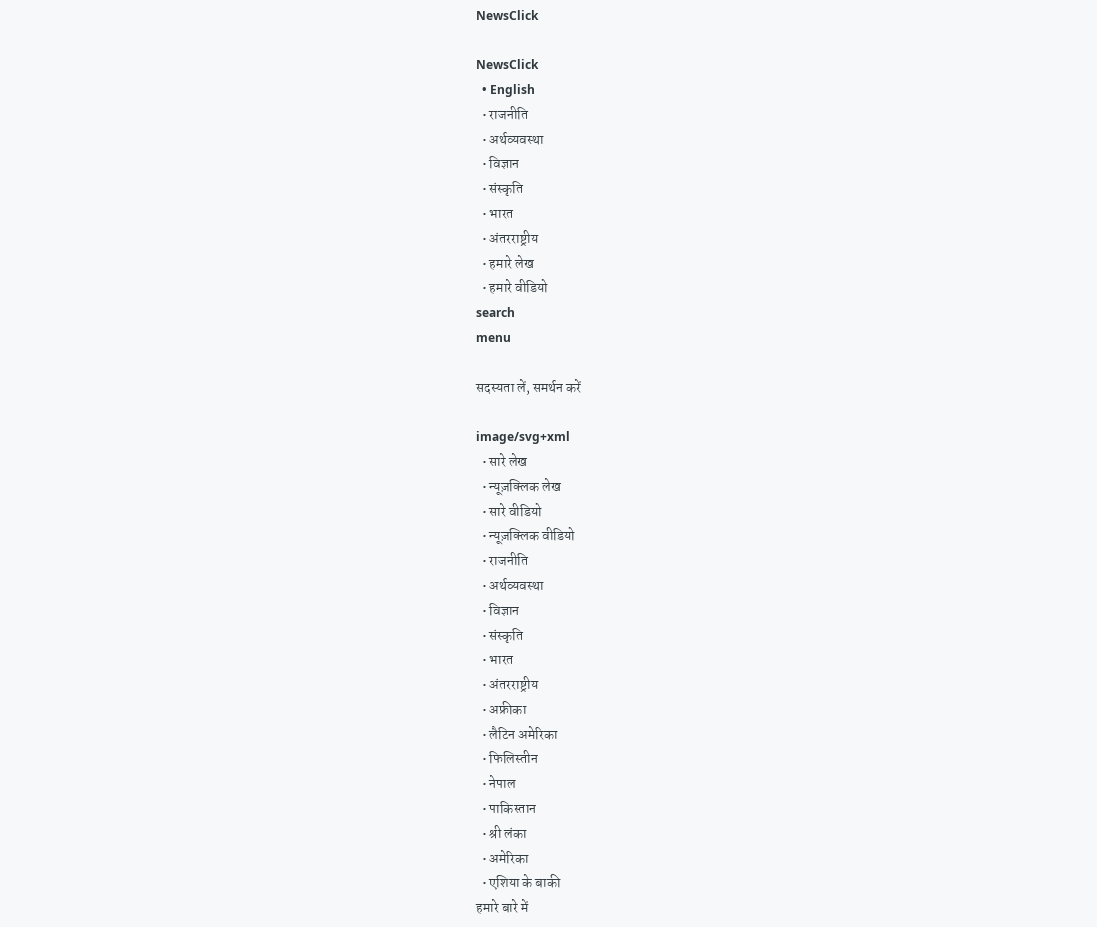NewsClick

NewsClick
  • English
  • राजनीति
  • अर्थव्यवस्था
  • विज्ञान
  • संस्कृति
  • भारत
  • अंतरराष्ट्रीय
  • हमारे लेख
  • हमारे वीडियो
search
menu

सदस्यता लें, समर्थन करें

image/svg+xml
  • सारे लेख
  • न्यूज़क्लिक लेख
  • सारे वीडियो
  • न्यूज़क्लिक वीडियो
  • राजनीति
  • अर्थव्यवस्था
  • विज्ञान
  • संस्कृति
  • भारत
  • अंतरराष्ट्रीय
  • अफ्रीका
  • लैटिन अमेरिका
  • फिलिस्तीन
  • नेपाल
  • पाकिस्तान
  • श्री लंका
  • अमेरिका
  • एशिया के बाकी
हमारे बारे में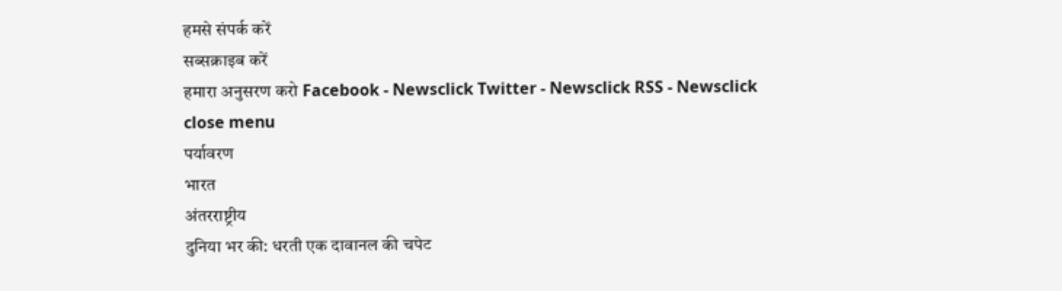हमसे संपर्क करें
सब्सक्राइब करें
हमारा अनुसरण करो Facebook - Newsclick Twitter - Newsclick RSS - Newsclick
close menu
पर्यावरण
भारत
अंतरराष्ट्रीय
दुनिया भर की: धरती एक दावानल की चपेट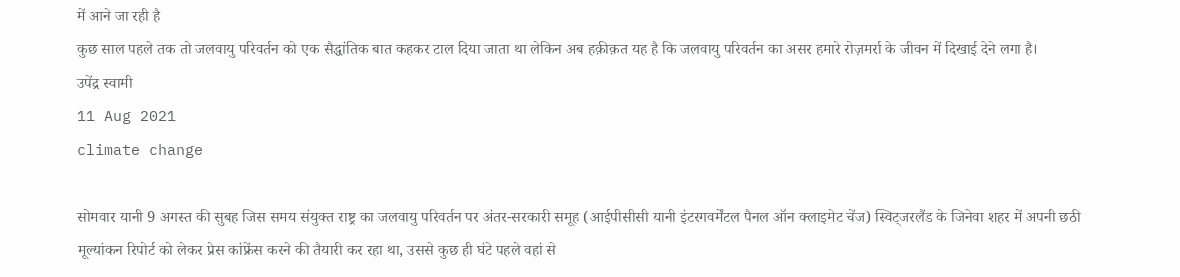में आने जा रही है
कुछ साल पहले तक तो जलवायु परिवर्तन को एक सैद्धांतिक बात कहकर टाल दिया जाता था लेकिन अब हक़ीक़त यह है कि जलवायु परिवर्तन का असर हमारे रोज़मर्रा के जीवन में दिखाई देने लगा है।
उपेंद्र स्वामी
11 Aug 2021
climate change

सोमवार यानी 9 अगस्त की सुबह जिस समय संयुक्त राष्ट्र का जलवायु परिवर्तन पर अंतर-सरकारी समूह (आईपीसीसी यानी इंटरगवर्मेंटल पैनल ऑन क्लाइमेट चेंज) स्विट्जरलैंड के जिनेवा शहर में अपनी छठी मूल्यांकन रिपोर्ट को लेकर प्रेस कांफ्रेंस करने की तैयारी कर रहा था, उससे कुछ ही घंटे पहले वहां से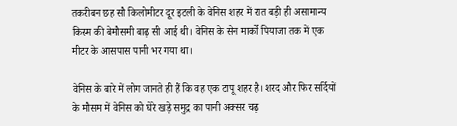तकरीबन छह सौ किलोमीटर दूर इटली के वेनिस शहर में रात बड़ी ही असामान्य किस्म की बेमौसमी बाढ़ सी आई थी। वेनिस के सेन मार्को पियाजा तक में एक मीटर के आसपास पानी भर गया था।

वेनिस के बारे में लोग जानते ही हैं कि वह एक टापू शहर है। शरद और फिर सर्दियों के मौसम में वेनिस को घेरे खड़े समुद्र का पानी अक्सर चढ़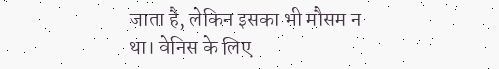जाता है, लेकिन इसका भी मौसम न था। वेनिस के लिए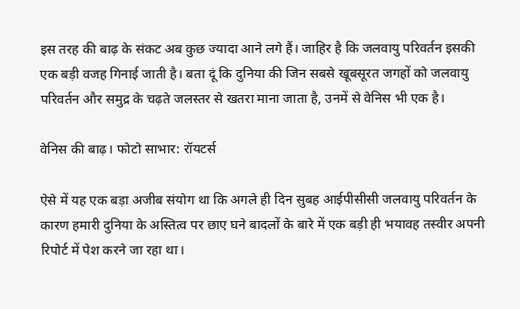इस तरह की बाढ़ के संकट अब कुछ ज्यादा आने लगे हैं। जाहिर है कि जलवायु परिवर्तन इसकी एक बड़ी वजह गिनाई जाती है। बता दूं कि दुनिया की जिन सबसे खूबसूरत जगहों को जलवायु परिवर्तन और समुद्र के चढ़ते जलस्तर से खतरा माना जाता है, उनमें से वेनिस भी एक है।

वेनिस की बाढ़। फोटो साभार: रॉयटर्स

ऐसे में यह एक बड़ा अजीब संयोग था कि अगले ही दिन सुबह आईपीसीसी जलवायु परिवर्तन के कारण हमारी दुनिया के अस्तित्व पर छाए घने बादलों के बारे में एक बड़ी ही भयावह तस्वीर अपनी रिपोर्ट में पेश करने जा रहा था।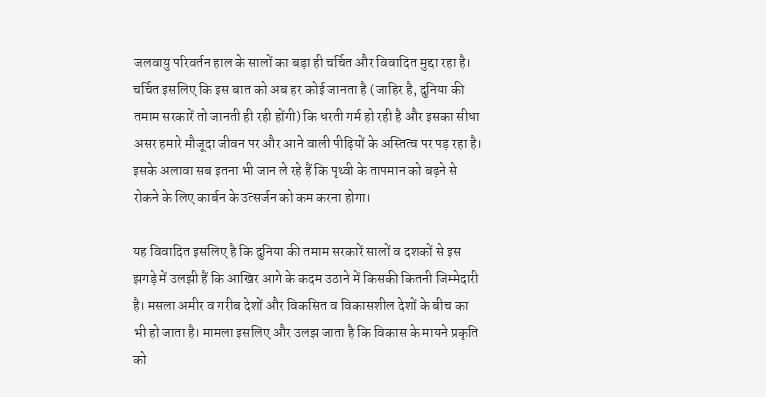जलवायु परिवर्तन हाल के सालों का बड़ा ही चर्चित और विवादित मुद्दा रहा है। चर्चित इसलिए कि इस बात को अब हर कोई जानता है (जाहिर है, दुनिया की तमाम सरकारें तो जानती ही रही होंगी) कि धरती गर्म हो रही है और इसका सीधा असर हमारे मौजूदा जीवन पर और आने वाली पीढ़ियों के अस्तित्व पर पड़ रहा है। इसके अलावा सब इतना भी जान ले रहे हैं कि पृथ्वी के तापमान को बढ़ने से रोकने के लिए कार्बन के उत्सर्जन को कम करना होगा।

यह विवादित इसलिए है कि दुनिया की तमाम सरकारें सालों व दशकों से इस झगड़े में उलझी हैं कि आखिर आगे के कदम उठाने में किसकी कितनी जिम्मेदारी है। मसला अमीर व गरीब देशों और विकसित व विकासशील देशों के बीच का भी हो जाता है। मामला इसलिए और उलझ जाता है कि विकास के मायने प्रकृति को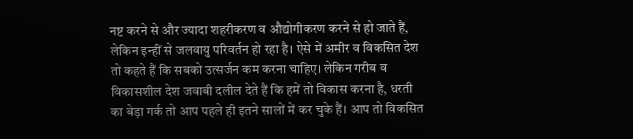नष्ट करने से और ज्यादा शहरीकरण व औद्योगीकरण करने से हो जाते हैं, लेकिन इन्हीं से जलवायु परिवर्तन हो रहा है। ऐसे में अमीर व विकसित देश तो कहते हैं कि सबको उत्सर्जन कम करना चाहिए। लेकिन गरीब व विकासशील देश जवाबी दलील देते हैं कि हमें तो विकास करना है, धरती का बेड़ा गर्क तो आप पहले ही इतने सालों में कर चुके हैं। आप तो विकसित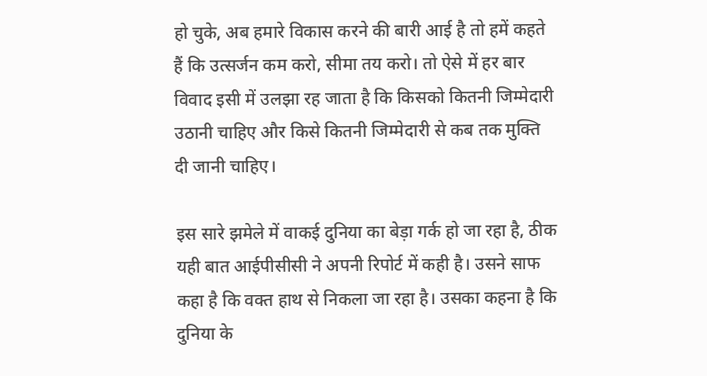हो चुके, अब हमारे विकास करने की बारी आई है तो हमें कहते हैं कि उत्सर्जन कम करो, सीमा तय करो। तो ऐसे में हर बार विवाद इसी में उलझा रह जाता है कि किसको कितनी जिम्मेदारी उठानी चाहिए और किसे कितनी जिम्मेदारी से कब तक मुक्ति दी जानी चाहिए।

इस सारे झमेले में वाकई दुनिया का बेड़ा गर्क हो जा रहा है, ठीक यही बात आईपीसीसी ने अपनी रिपोर्ट में कही है। उसने साफ कहा है कि वक्त हाथ से निकला जा रहा है। उसका कहना है कि दुनिया के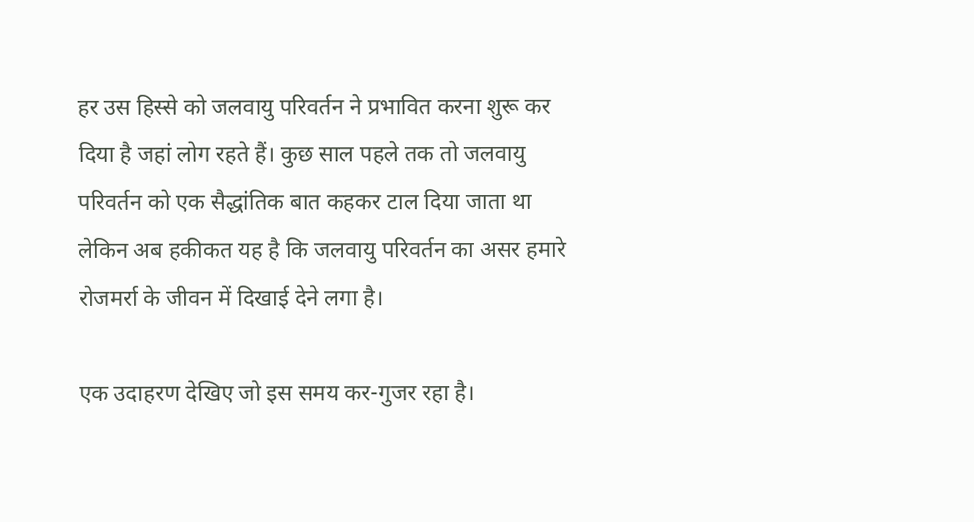हर उस हिस्से को जलवायु परिवर्तन ने प्रभावित करना शुरू कर दिया है जहां लोग रहते हैं। कुछ साल पहले तक तो जलवायु परिवर्तन को एक सैद्धांतिक बात कहकर टाल दिया जाता था लेकिन अब हकीकत यह है कि जलवायु परिवर्तन का असर हमारे रोजमर्रा के जीवन में दिखाई देने लगा है।

एक उदाहरण देखिए जो इस समय कर-गुजर रहा है।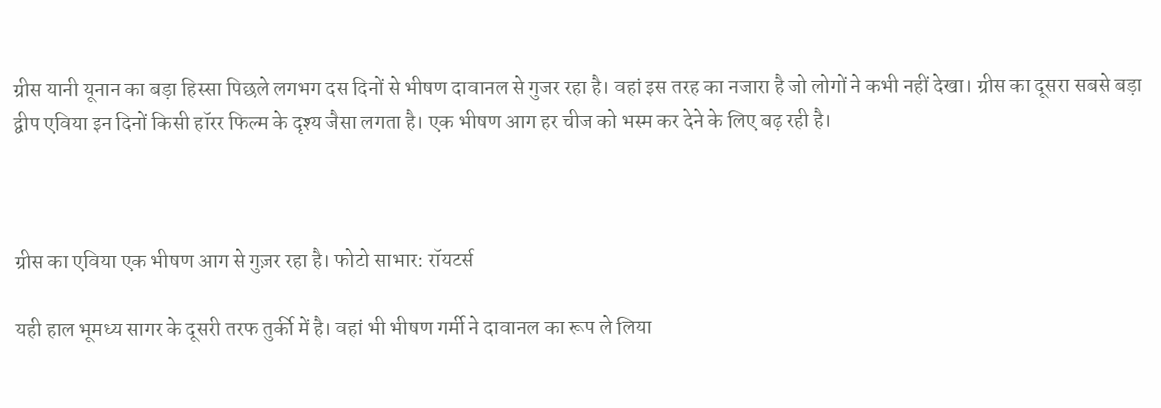ग्रीस यानी यूनान का बड़ा हिस्सा पिछले लगभग दस दिनों से भीषण दावानल से गुजर रहा है। वहां इस तरह का नजारा है जो लोगों ने कभी नहीं देखा। ग्रीस का दूसरा सबसे बड़ा द्वीप एविया इन दिनों किसी हॉरर फिल्म के दृश्य जैसा लगता है। एक भीषण आग हर चीज को भस्म कर देने के लिए बढ़ रही है।



ग्रीस का एविया एक भीषण आग से गुज़र रहा है। फोटो साभार: रॉयटर्स

यही हाल भूमध्य सागर के दूसरी तरफ तुर्की में है। वहां भी भीषण गर्मी ने दावानल का रूप ले लिया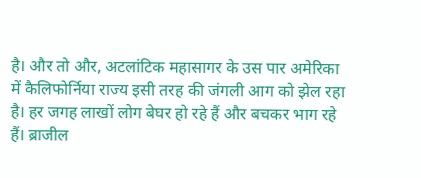है। और तो और, अटलांटिक महासागर के उस पार अमेरिका में कैलिफोर्निया राज्य इसी तरह की जंगली आग को झेल रहा है। हर जगह लाखों लोग बेघर हो रहे हैं और बचकर भाग रहे हैं। ब्राजील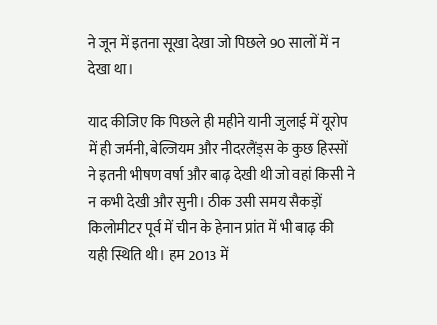ने जून में इतना सूखा देखा जो पिछले 90 सालों में न देखा था।

याद कीजिए कि पिछले ही महीने यानी जुलाई में यूरोप में ही जर्मनी, बेल्जियम और नीदरलैंड्स के कुछ हिस्सों ने इतनी भीषण वर्षा और बाढ़ देखी थी जो वहां किसी ने न कभी देखी और सुनी। ठीक उसी समय सैकड़ों किलोमीटर पूर्व में चीन के हेनान प्रांत में भी बाढ़ की यही स्थिति थी। हम 2013 में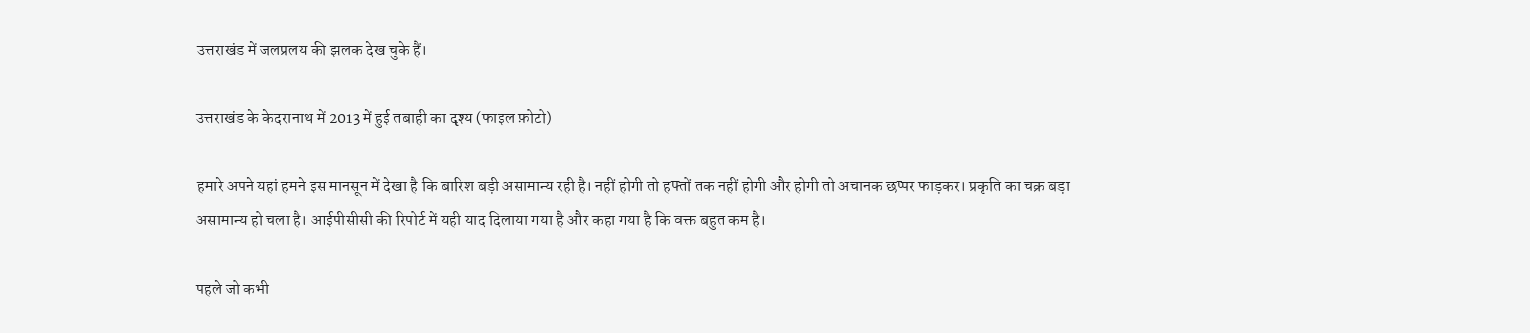उत्तराखंड में जलप्रलय की झलक देख चुके हैं।

उत्तराखंड के केदरानाथ में 2013 में हुई तबाही का दृश्य (फाइल फ़ोटो)

हमारे अपने यहां हमने इस मानसून में देखा है कि बारिश बड़ी असामान्य रही है। नहीं होगी तो हफ्तों तक नहीं होगी और होगी तो अचानक छप्पर फाड़कर। प्रकृति का चक्र बड़ा असामान्य हो चला है। आईपीसीसी की रिपोर्ट में यही याद दिलाया गया है और कहा गया है कि वक्त बहुत कम है।

पहले जो कभी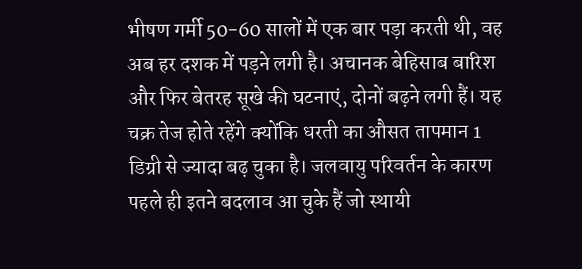भीषण गर्मी 50-60 सालों में एक बार पड़ा करती थी, वह अब हर दशक में पड़ने लगी है। अचानक बेहिसाब बारिश और फिर बेतरह सूखे की घटनाएं, दोनों बढ़ने लगी हैं। यह चक्र तेज होते रहेंगे क्योंकि धरती का औसत तापमान 1 डिग्री से ज्यादा बढ़ चुका है। जलवायु परिवर्तन के कारण पहले ही इतने बदलाव आ चुके हैं जो स्थायी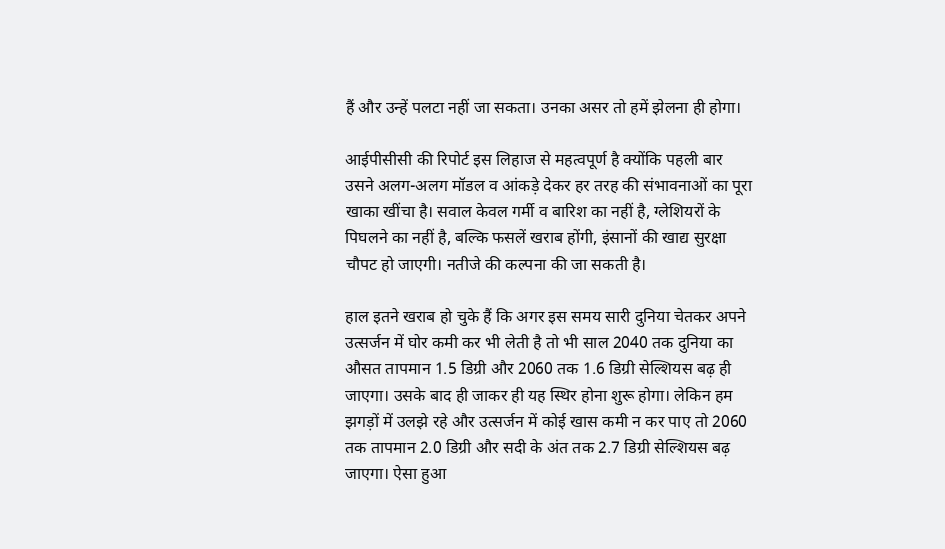हैं और उन्हें पलटा नहीं जा सकता। उनका असर तो हमें झेलना ही होगा।

आईपीसीसी की रिपोर्ट इस लिहाज से महत्वपूर्ण है क्योंकि पहली बार उसने अलग-अलग मॉडल व आंकड़े देकर हर तरह की संभावनाओं का पूरा खाका खींचा है। सवाल केवल गर्मी व बारिश का नहीं है, ग्लेशियरों के पिघलने का नहीं है, बल्कि फसलें खराब होंगी, इंसानों की खाद्य सुरक्षा चौपट हो जाएगी। नतीजे की कल्पना की जा सकती है।

हाल इतने खराब हो चुके हैं कि अगर इस समय सारी दुनिया चेतकर अपने उत्सर्जन में घोर कमी कर भी लेती है तो भी साल 2040 तक दुनिया का औसत तापमान 1.5 डिग्री और 2060 तक 1.6 डिग्री सेल्शियस बढ़ ही जाएगा। उसके बाद ही जाकर ही यह स्थिर होना शुरू होगा। लेकिन हम झगड़ों में उलझे रहे और उत्सर्जन में कोई खास कमी न कर पाए तो 2060 तक तापमान 2.0 डिग्री और सदी के अंत तक 2.7 डिग्री सेल्शियस बढ़ जाएगा। ऐसा हुआ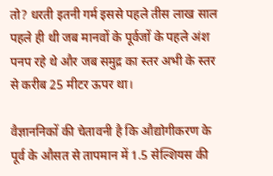तो? धरती इतनी गर्म इससे पहले तीस लाख साल पहले ही थी जब मानवों के पूर्वजों के पहले अंश पनप रहे थे और जब समुद्र का स्तर अभी के स्तर से करीब 25 मीटर ऊपर था।

वैज्ञाननिकों की चेतावनी है कि औद्योगीकरण के पूर्व के औसत से तापमान में 1.5 सेल्शियस की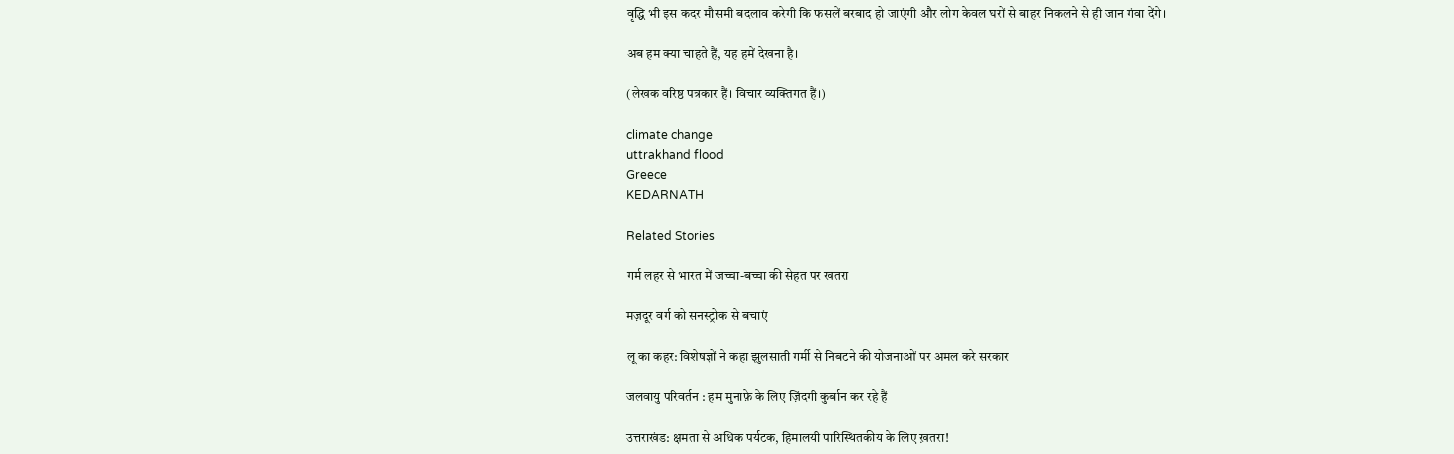वृद्धि भी इस कदर मौसमी बदलाव करेगी कि फसलें बरबाद हो जाएंगी और लोग केवल घरों से बाहर निकलने से ही जान गंवा देंगे।

अब हम क्या चाहते हैं, यह हमें देखना है।

(लेखक वरिष्ठ पत्रकार हैं। विचार व्यक्तिगत हैं।)

climate change
uttrakhand flood
Greece
KEDARNATH

Related Stories

गर्म लहर से भारत में जच्चा-बच्चा की सेहत पर खतरा

मज़दूर वर्ग को सनस्ट्रोक से बचाएं

लू का कहर: विशेषज्ञों ने कहा झुलसाती गर्मी से निबटने की योजनाओं पर अमल करे सरकार

जलवायु परिवर्तन : हम मुनाफ़े के लिए ज़िंदगी कुर्बान कर रहे हैं

उत्तराखंड: क्षमता से अधिक पर्यटक, हिमालयी पारिस्थितकीय के लिए ख़तरा!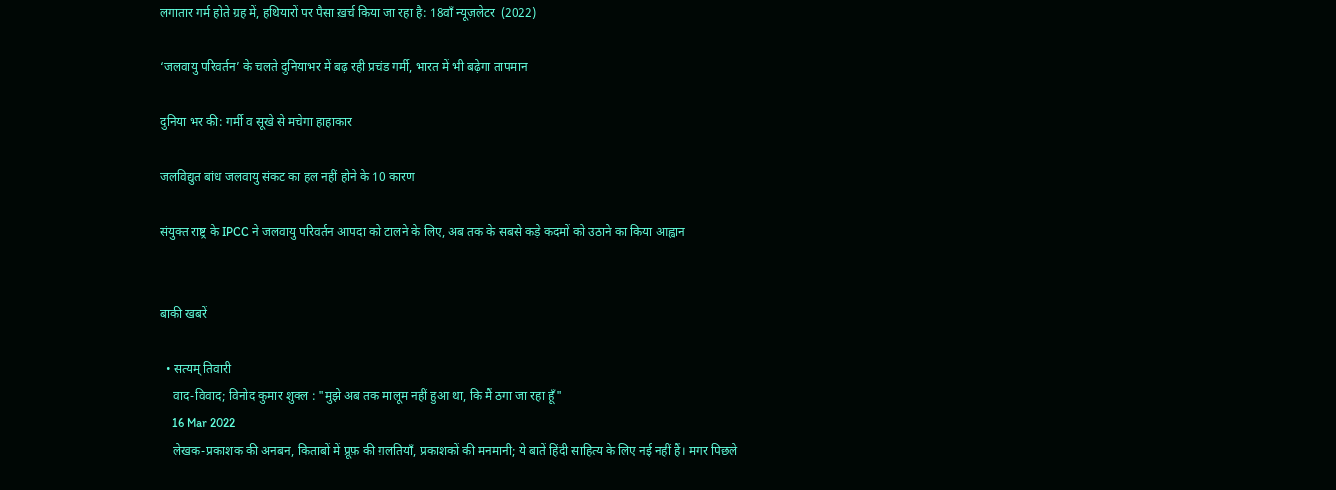लगातार गर्म होते ग्रह में, हथियारों पर पैसा ख़र्च किया जा रहा है: 18वाँ न्यूज़लेटर  (2022)

‘जलवायु परिवर्तन’ के चलते दुनियाभर में बढ़ रही प्रचंड गर्मी, भारत में भी बढ़ेगा तापमान

दुनिया भर की: गर्मी व सूखे से मचेगा हाहाकार

जलविद्युत बांध जलवायु संकट का हल नहीं होने के 10 कारण

संयुक्त राष्ट्र के IPCC ने जलवायु परिवर्तन आपदा को टालने के लिए, अब तक के सबसे कड़े कदमों को उठाने का किया आह्वान


बाकी खबरें

  • सत्यम् तिवारी
    वाद-विवाद; विनोद कुमार शुक्ल : "मुझे अब तक मालूम नहीं हुआ था, कि मैं ठगा जा रहा हूँ"
    16 Mar 2022
    लेखक-प्रकाशक की अनबन, किताबों में प्रूफ़ की ग़लतियाँ, प्रकाशकों की मनमानी; ये बातें हिंदी साहित्य के लिए नई नहीं हैं। मगर पिछले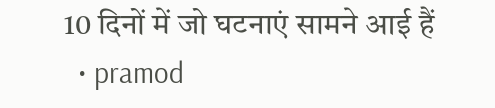10 दिनों में जो घटनाएं सामने आई हैं
  • pramod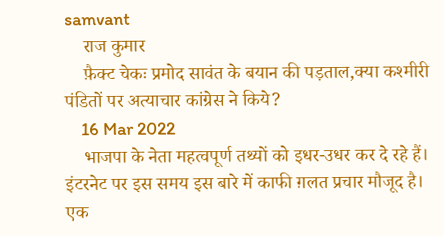samvant
    राज कुमार
    फ़ैक्ट चेकः प्रमोद सावंत के बयान की पड़ताल,क्या कश्मीरी पंडितों पर अत्याचार कांग्रेस ने किये?
    16 Mar 2022
    भाजपा के नेता महत्वपूर्ण तथ्यों को इधर-उधर कर दे रहे हैं। इंटरनेट पर इस समय इस बारे में काफी ग़लत प्रचार मौजूद है। एक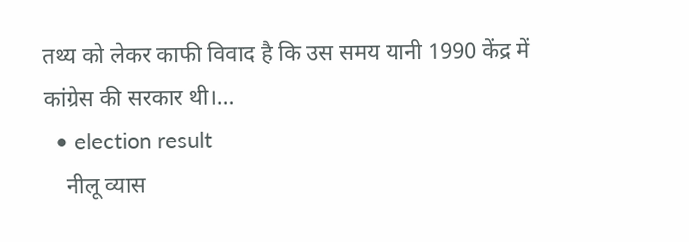तथ्य को लेकर काफी विवाद है कि उस समय यानी 1990 केंद्र में कांग्रेस की सरकार थी।…
  • election result
    नीलू व्यास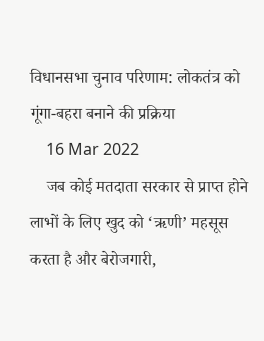विधानसभा चुनाव परिणाम: लोकतंत्र को गूंगा-बहरा बनाने की प्रक्रिया
    16 Mar 2022
    जब कोई मतदाता सरकार से प्राप्त होने लाभों के लिए खुद को ‘ऋणी’ महसूस करता है और बेरोजगारी,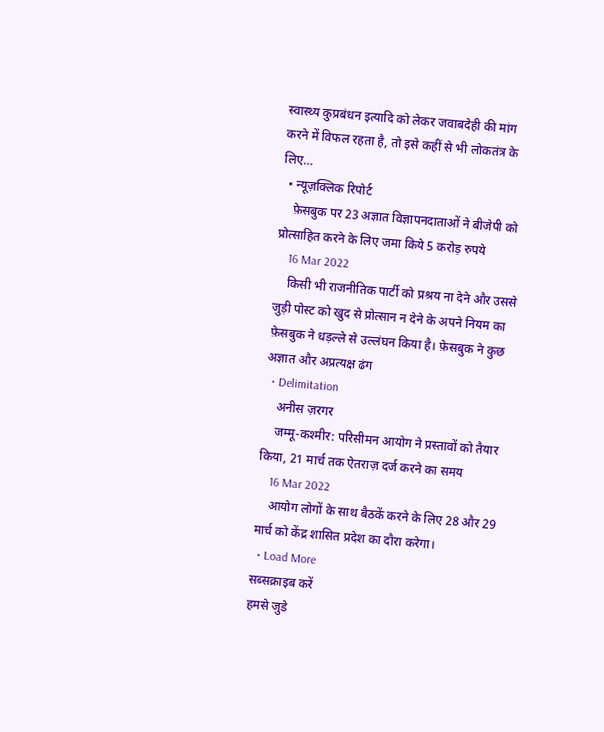स्वास्थ्य कुप्रबंधन इत्यादि को लेकर जवाबदेही की मांग करने में विफल रहता है, तो इसे कहीं से भी लोकतंत्र के लिए…
  • न्यूज़क्लिक रिपोर्ट
    फ़ेसबुक पर 23 अज्ञात विज्ञापनदाताओं ने बीजेपी को प्रोत्साहित करने के लिए जमा किये 5 करोड़ रुपये
    16 Mar 2022
    किसी भी राजनीतिक पार्टी को प्रश्रय ना देने और उससे जुड़ी पोस्ट को खुद से प्रोत्सान न देने के अपने नियम का फ़ेसबुक ने धड़ल्ले से उल्लंघन किया है। फ़ेसबुक ने कुछ अज्ञात और अप्रत्यक्ष ढंग
  • Delimitation
    अनीस ज़रगर
    जम्मू-कश्मीर: परिसीमन आयोग ने प्रस्तावों को तैयार किया, 21 मार्च तक ऐतराज़ दर्ज करने का समय
    16 Mar 2022
    आयोग लोगों के साथ बैठकें करने के लिए 28 और 29 मार्च को केंद्र शासित प्रदेश का दौरा करेगा।
  • Load More
सब्सक्राइब करें
हमसे जुडे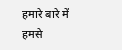हमारे बारे में
हमसे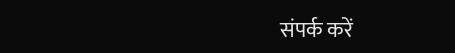संपर्क करें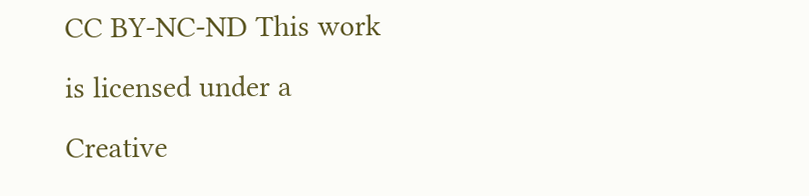CC BY-NC-ND This work is licensed under a Creative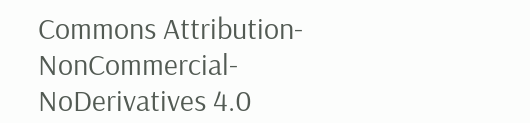Commons Attribution-NonCommercial-NoDerivatives 4.0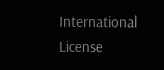International License